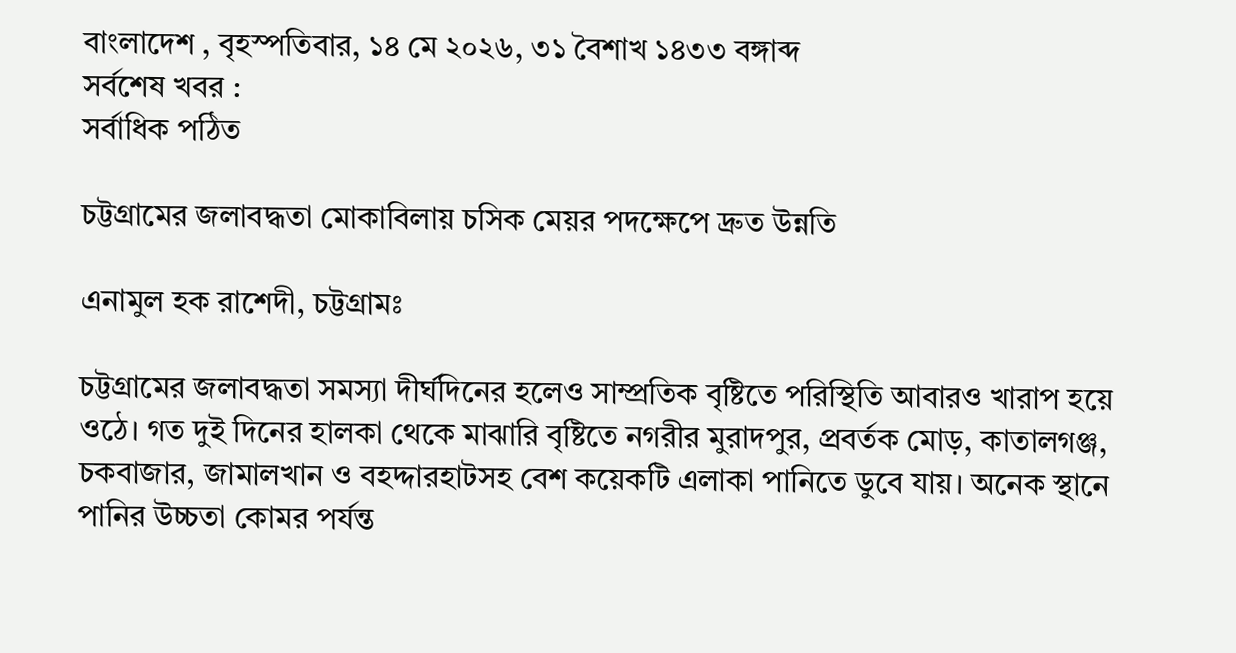বাংলাদেশ , বৃহস্পতিবার, ১৪ মে ২০২৬, ৩১ বৈশাখ ১৪৩৩ বঙ্গাব্দ
সর্বশেষ খবর :
সর্বাধিক পঠিত

চট্টগ্রামের জলাবদ্ধতা মোকাবিলায় চসিক মেয়র পদক্ষেপে দ্রুত উন্নতি

এনামুল হক রাশেদী, চট্টগ্রামঃ

চট্টগ্রামের জলাবদ্ধতা সমস্যা দীর্ঘদিনের হলেও সাম্প্রতিক বৃষ্টিতে পরিস্থিতি আবারও খারাপ হয়ে ওঠে। গত দুই দিনের হালকা থেকে মাঝারি বৃষ্টিতে নগরীর মুরাদপুর, প্রবর্তক মোড়, কাতালগঞ্জ, চকবাজার, জামালখান ও বহদ্দারহাটসহ বেশ কয়েকটি এলাকা পানিতে ডুবে যায়। অনেক স্থানে পানির উচ্চতা কোমর পর্যন্ত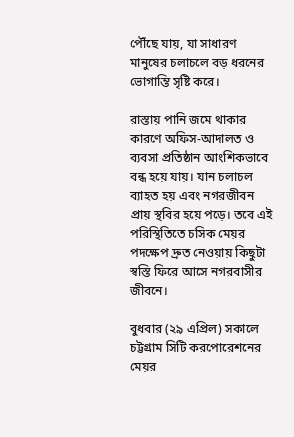পৌঁছে যায়, যা সাধারণ মানুষের চলাচলে বড় ধরনের ভোগান্তি সৃষ্টি করে।

রাস্তায় পানি জমে থাকার কারণে অফিস-আদালত ও ব্যবসা প্রতিষ্ঠান আংশিকভাবে বন্ধ হয়ে যায়। যান চলাচল ব্যাহত হয় এবং নগরজীবন প্রায় স্থবির হয়ে পড়ে। তবে এই পরিস্থিতিতে চসিক মেয়র পদক্ষেপ দ্রুত নেওয়ায় কিছুটা স্বস্তি ফিরে আসে নগরবাসীর জীবনে।

বুধবার (২৯ এপ্রিল) সকালে চট্টগ্রাম সিটি করপোরেশনের মেয়র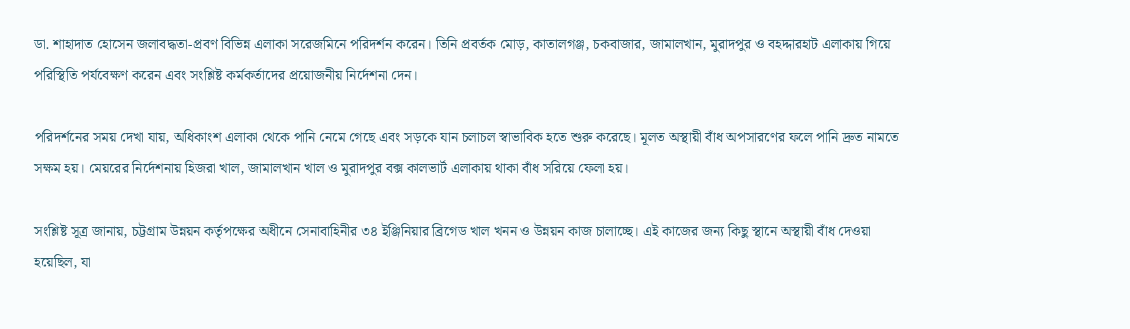ডা. শাহাদাত হোসেন জলাবদ্ধতা-প্রবণ বিভিন্ন এলাকা সরেজমিনে পরিদর্শন করেন। তিনি প্রবর্তক মোড়, কাতালগঞ্জ, চকবাজার, জামালখান, মুরাদপুর ও বহদ্দারহাট এলাকায় গিয়ে পরিস্থিতি পর্যবেক্ষণ করেন এবং সংশ্লিষ্ট কর্মকর্তাদের প্রয়োজনীয় নির্দেশনা দেন।

পরিদর্শনের সময় দেখা যায়, অধিকাংশ এলাকা থেকে পানি নেমে গেছে এবং সড়কে যান চলাচল স্বাভাবিক হতে শুরু করেছে। মূলত অস্থায়ী বাঁধ অপসারণের ফলে পানি দ্রুত নামতে সক্ষম হয়। মেয়রের নির্দেশনায় হিজরা খাল, জামালখান খাল ও মুরাদপুর বক্স কালভার্ট এলাকায় থাকা বাঁধ সরিয়ে ফেলা হয়।

সংশ্লিষ্ট সূত্র জানায়, চট্টগ্রাম উন্নয়ন কর্তৃপক্ষের অধীনে সেনাবাহিনীর ৩৪ ইঞ্জিনিয়ার ব্রিগেড খাল খনন ও উন্নয়ন কাজ চালাচ্ছে। এই কাজের জন্য কিছু স্থানে অস্থায়ী বাঁধ দেওয়া হয়েছিল, যা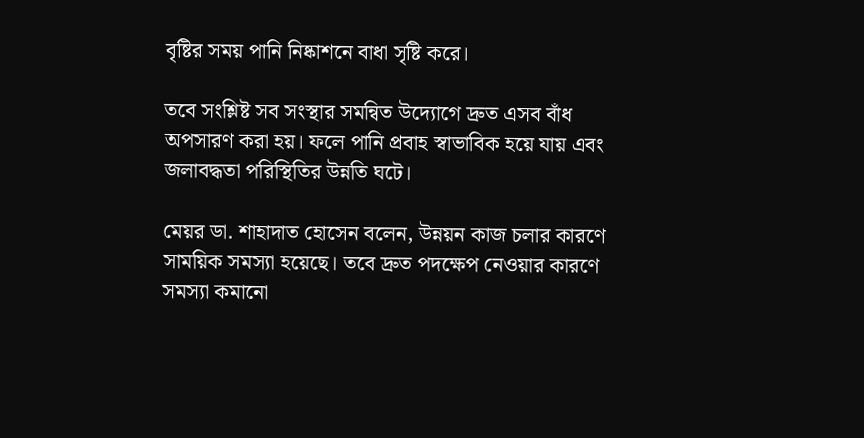বৃষ্টির সময় পানি নিষ্কাশনে বাধা সৃষ্টি করে।

তবে সংশ্লিষ্ট সব সংস্থার সমন্বিত উদ্যোগে দ্রুত এসব বাঁধ অপসারণ করা হয়। ফলে পানি প্রবাহ স্বাভাবিক হয়ে যায় এবং জলাবদ্ধতা পরিস্থিতির উন্নতি ঘটে।

মেয়র ডা. শাহাদাত হোসেন বলেন, উন্নয়ন কাজ চলার কারণে সাময়িক সমস্যা হয়েছে। তবে দ্রুত পদক্ষেপ নেওয়ার কারণে সমস্যা কমানো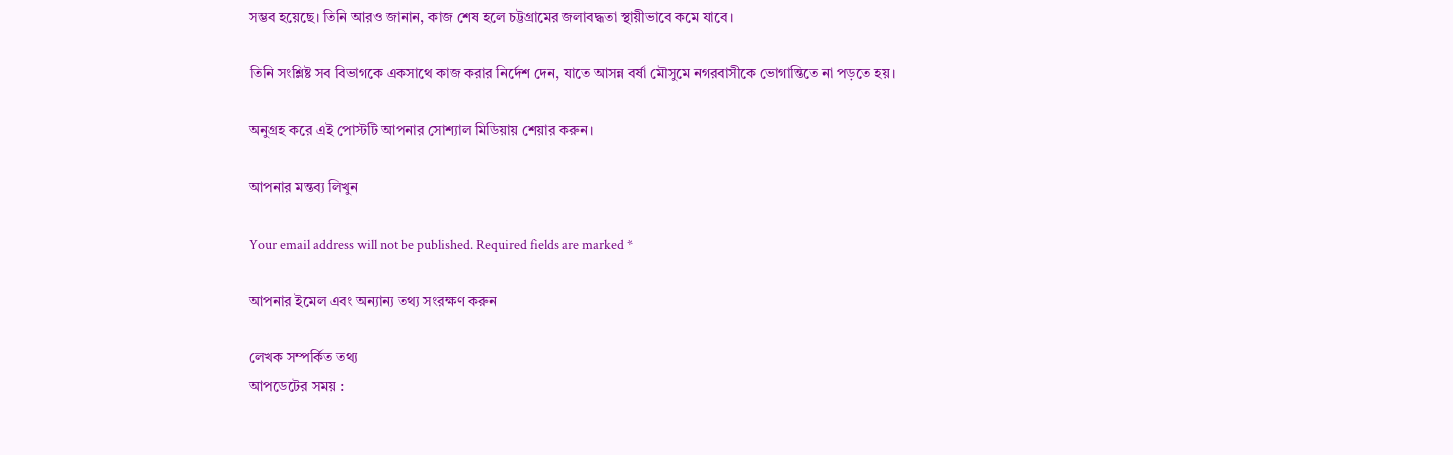সম্ভব হয়েছে। তিনি আরও জানান, কাজ শেষ হলে চট্টগ্রামের জলাবদ্ধতা স্থায়ীভাবে কমে যাবে।

তিনি সংশ্লিষ্ট সব বিভাগকে একসাথে কাজ করার নির্দেশ দেন, যাতে আসন্ন বর্ষা মৌসুমে নগরবাসীকে ভোগান্তিতে না পড়তে হয়।

অনুগ্রহ করে এই পোস্টটি আপনার সোশ্যাল মিডিয়ায় শেয়ার করুন।

আপনার মন্তব্য লিখুন

Your email address will not be published. Required fields are marked *

আপনার ইমেল এবং অন্যান্য তথ্য সংরক্ষণ করুন

লেখক সম্পর্কিত তথ্য
আপডেটের সময় :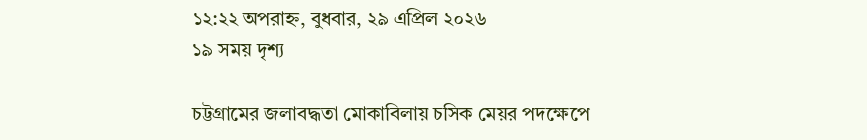১২:২২ অপরাহ্ন, বুধবার, ২৯ এপ্রিল ২০২৬
১৯ সময় দৃশ্য

চট্টগ্রামের জলাবদ্ধতা মোকাবিলায় চসিক মেয়র পদক্ষেপে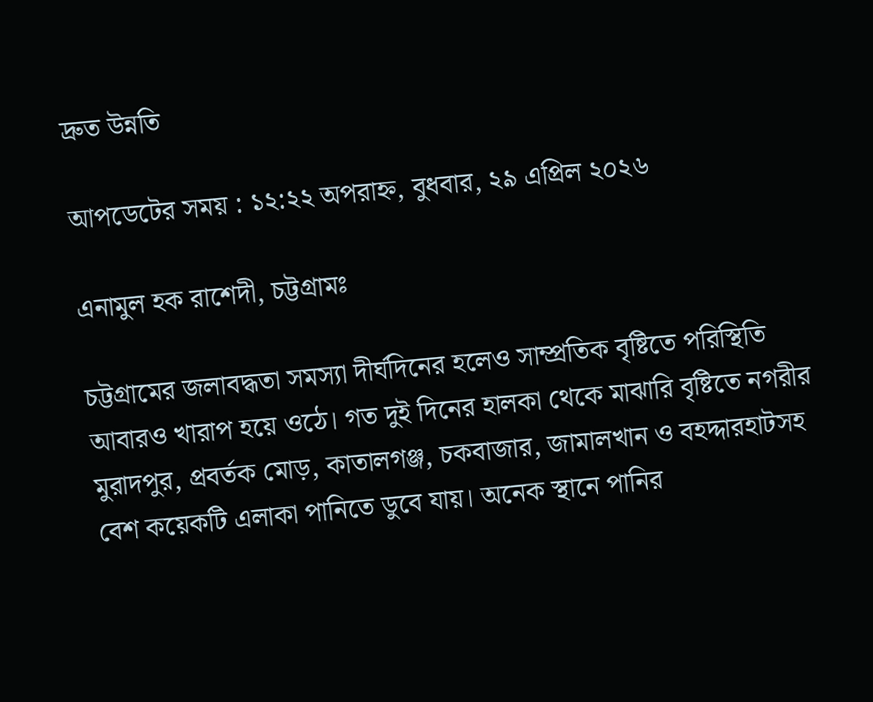দ্রুত উন্নতি

আপডেটের সময় : ১২:২২ অপরাহ্ন, বুধবার, ২৯ এপ্রিল ২০২৬

এনামুল হক রাশেদী, চট্টগ্রামঃ

চট্টগ্রামের জলাবদ্ধতা সমস্যা দীর্ঘদিনের হলেও সাম্প্রতিক বৃষ্টিতে পরিস্থিতি আবারও খারাপ হয়ে ওঠে। গত দুই দিনের হালকা থেকে মাঝারি বৃষ্টিতে নগরীর মুরাদপুর, প্রবর্তক মোড়, কাতালগঞ্জ, চকবাজার, জামালখান ও বহদ্দারহাটসহ বেশ কয়েকটি এলাকা পানিতে ডুবে যায়। অনেক স্থানে পানির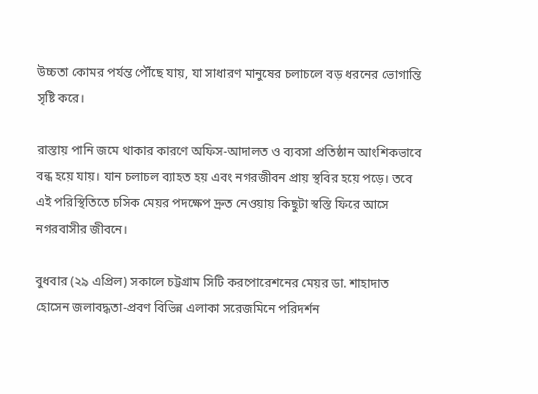উচ্চতা কোমর পর্যন্ত পৌঁছে যায়, যা সাধারণ মানুষের চলাচলে বড় ধরনের ভোগান্তি সৃষ্টি করে।

রাস্তায় পানি জমে থাকার কারণে অফিস-আদালত ও ব্যবসা প্রতিষ্ঠান আংশিকভাবে বন্ধ হয়ে যায়। যান চলাচল ব্যাহত হয় এবং নগরজীবন প্রায় স্থবির হয়ে পড়ে। তবে এই পরিস্থিতিতে চসিক মেয়র পদক্ষেপ দ্রুত নেওয়ায় কিছুটা স্বস্তি ফিরে আসে নগরবাসীর জীবনে।

বুধবার (২৯ এপ্রিল) সকালে চট্টগ্রাম সিটি করপোরেশনের মেয়র ডা. শাহাদাত হোসেন জলাবদ্ধতা-প্রবণ বিভিন্ন এলাকা সরেজমিনে পরিদর্শন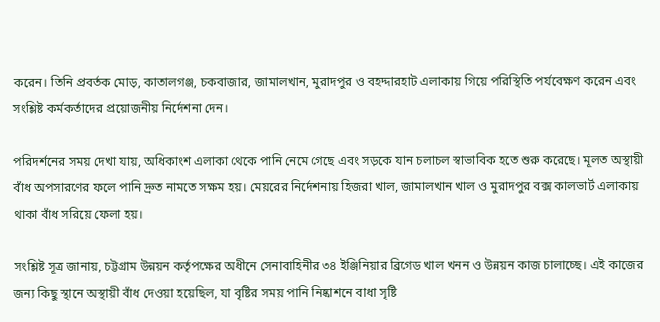করেন। তিনি প্রবর্তক মোড়, কাতালগঞ্জ, চকবাজার, জামালখান, মুরাদপুর ও বহদ্দারহাট এলাকায় গিয়ে পরিস্থিতি পর্যবেক্ষণ করেন এবং সংশ্লিষ্ট কর্মকর্তাদের প্রয়োজনীয় নির্দেশনা দেন।

পরিদর্শনের সময় দেখা যায়, অধিকাংশ এলাকা থেকে পানি নেমে গেছে এবং সড়কে যান চলাচল স্বাভাবিক হতে শুরু করেছে। মূলত অস্থায়ী বাঁধ অপসারণের ফলে পানি দ্রুত নামতে সক্ষম হয়। মেয়রের নির্দেশনায় হিজরা খাল, জামালখান খাল ও মুরাদপুর বক্স কালভার্ট এলাকায় থাকা বাঁধ সরিয়ে ফেলা হয়।

সংশ্লিষ্ট সূত্র জানায়, চট্টগ্রাম উন্নয়ন কর্তৃপক্ষের অধীনে সেনাবাহিনীর ৩৪ ইঞ্জিনিয়ার ব্রিগেড খাল খনন ও উন্নয়ন কাজ চালাচ্ছে। এই কাজের জন্য কিছু স্থানে অস্থায়ী বাঁধ দেওয়া হয়েছিল, যা বৃষ্টির সময় পানি নিষ্কাশনে বাধা সৃষ্টি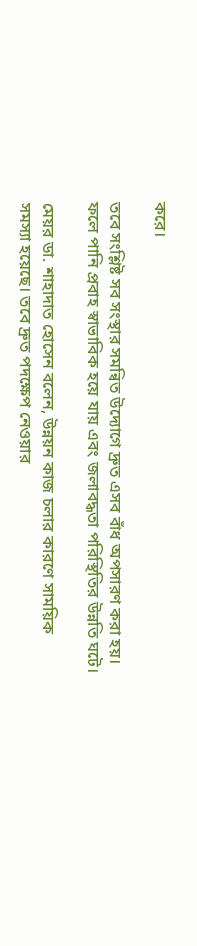করে।

তবে সংশ্লিষ্ট সব সংস্থার সমন্বিত উদ্যোগে দ্রুত এসব বাঁধ অপসারণ করা হয়। ফলে পানি প্রবাহ স্বাভাবিক হয়ে যায় এবং জলাবদ্ধতা পরিস্থিতির উন্নতি ঘটে।

মেয়র ডা. শাহাদাত হোসেন বলেন, উন্নয়ন কাজ চলার কারণে সাময়িক সমস্যা হয়েছে। তবে দ্রুত পদক্ষেপ নেওয়ার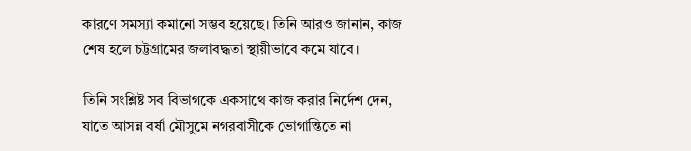কারণে সমস্যা কমানো সম্ভব হয়েছে। তিনি আরও জানান, কাজ শেষ হলে চট্টগ্রামের জলাবদ্ধতা স্থায়ীভাবে কমে যাবে।

তিনি সংশ্লিষ্ট সব বিভাগকে একসাথে কাজ করার নির্দেশ দেন, যাতে আসন্ন বর্ষা মৌসুমে নগরবাসীকে ভোগান্তিতে না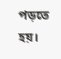পড়তে হয়।